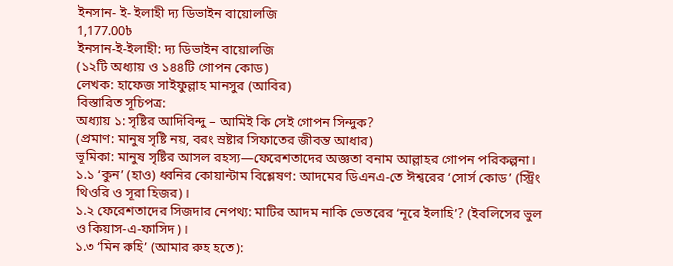ইনসান- ই- ইলাহী দ্য ডিভাইন বায়োলজি
1,177.00৳
ইনসান-ই-ইলাহী: দ্য ডিভাইন বায়োলজি
(১২টি অধ্যায় ও ১৪৪টি গোপন কোড)
লেখক: হাফেজ সাইফুল্লাহ মানসুর (আবির)
বিস্তারিত সূচিপত্র:
অধ্যায় ১: সৃষ্টির আদিবিন্দু – আমিই কি সেই গোপন সিন্দুক?
(প্রমাণ: মানুষ সৃষ্টি নয়, বরং স্রষ্টার সিফাতের জীবন্ত আধার)
ভূমিকা: মানুষ সৃষ্টির আসল রহস্য—ফেরেশতাদের অজ্ঞতা বনাম আল্লাহর গোপন পরিকল্পনা।
১.১ ‘কুন’ (হাও) ধ্বনির কোয়ান্টাম বিশ্লেষণ: আদমের ডিএনএ-তে ঈশ্বরের ‘সোর্স কোড’ (স্ট্রিং থিওরি ও সূরা হিজর)।
১.২ ফেরেশতাদের সিজদার নেপথ্য: মাটির আদম নাকি ভেতরের ‘নূরে ইলাহি’? (ইবলিসের ভুল ও কিয়াস-এ-ফাসিদ)।
১.৩ ‘মিন রুহি’ (আমার রুহ হতে):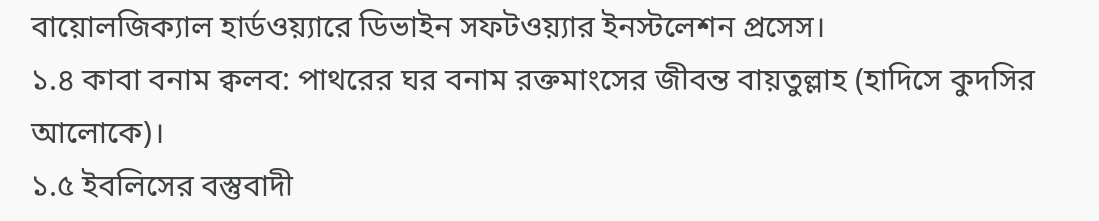বায়োলজিক্যাল হার্ডওয়্যারে ডিভাইন সফটওয়্যার ইনস্টলেশন প্রসেস।
১.৪ কাবা বনাম ক্বলব: পাথরের ঘর বনাম রক্তমাংসের জীবন্ত বায়তুল্লাহ (হাদিসে কুদসির আলোকে)।
১.৫ ইবলিসের বস্তুবাদী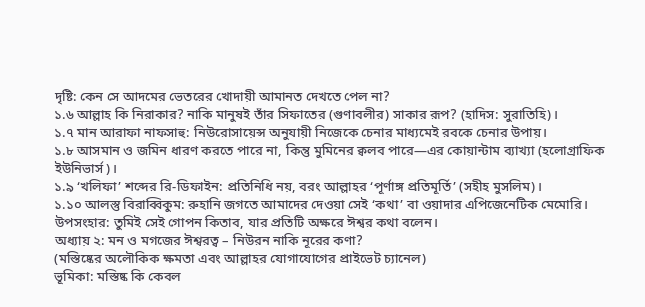দৃষ্টি: কেন সে আদমের ভেতরের খোদায়ী আমানত দেখতে পেল না?
১.৬ আল্লাহ কি নিরাকার? নাকি মানুষই তাঁর সিফাতের (গুণাবলীর) সাকার রূপ? (হাদিস: সুরাতিহি)।
১.৭ মান আরাফা নাফসাহু: নিউরোসায়েন্স অনুযায়ী নিজেকে চেনার মাধ্যমেই রবকে চেনার উপায়।
১.৮ আসমান ও জমিন ধারণ করতে পারে না, কিন্তু মুমিনের ক্বলব পারে—এর কোয়ান্টাম ব্যাখ্যা (হলোগ্রাফিক ইউনিভার্স)।
১.৯ ‘খলিফা’ শব্দের রি-ডিফাইন: প্রতিনিধি নয়, বরং আল্লাহর ‘পূর্ণাঙ্গ প্রতিমূর্তি’ (সহীহ মুসলিম)।
১.১০ আলস্তু বিরাব্বিকুম: রুহানি জগতে আমাদের দেওয়া সেই ‘কথা’ বা ওয়াদার এপিজেনেটিক মেমোরি।
উপসংহার: তুমিই সেই গোপন কিতাব, যার প্রতিটি অক্ষরে ঈশ্বর কথা বলেন।
অধ্যায় ২: মন ও মগজের ঈশ্বরত্ব – নিউরন নাকি নূরের কণা?
(মস্তিষ্কের অলৌকিক ক্ষমতা এবং আল্লাহর যোগাযোগের প্রাইভেট চ্যানেল)
ভূমিকা: মস্তিষ্ক কি কেবল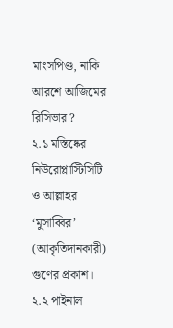মাংসপিণ্ড, নাকি আরশে আজিমের রিসিভার?
২.১ মস্তিষ্কের নিউরোপ্লাস্টিসিটি ও আল্লাহর ‘মুসাব্বির’ (আকৃতিদানকারী) গুণের প্রকাশ।
২.২ পাইনাল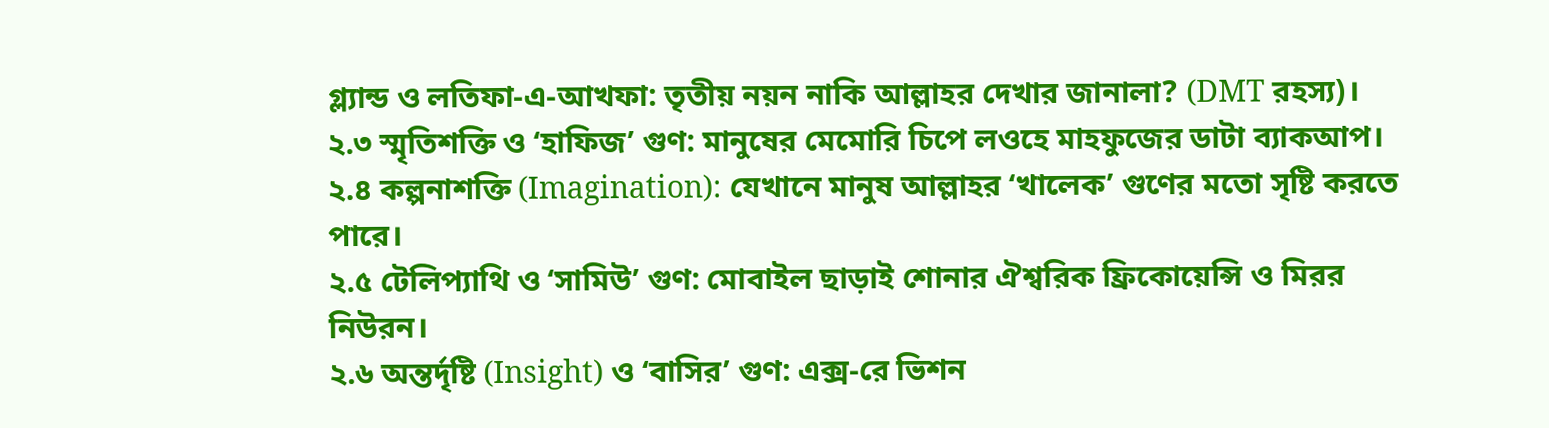গ্ল্যান্ড ও লতিফা-এ-আখফা: তৃতীয় নয়ন নাকি আল্লাহর দেখার জানালা? (DMT রহস্য)।
২.৩ স্মৃতিশক্তি ও ‘হাফিজ’ গুণ: মানুষের মেমোরি চিপে লওহে মাহফুজের ডাটা ব্যাকআপ।
২.৪ কল্পনাশক্তি (Imagination): যেখানে মানুষ আল্লাহর ‘খালেক’ গুণের মতো সৃষ্টি করতে পারে।
২.৫ টেলিপ্যাথি ও ‘সামিউ’ গুণ: মোবাইল ছাড়াই শোনার ঐশ্বরিক ফ্রিকোয়েন্সি ও মিরর নিউরন।
২.৬ অন্তর্দৃষ্টি (Insight) ও ‘বাসির’ গুণ: এক্স-রে ভিশন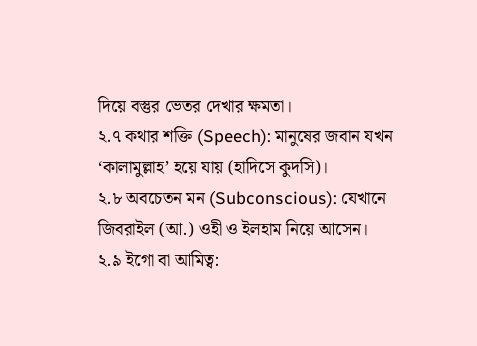দিয়ে বস্তুর ভেতর দেখার ক্ষমতা।
২.৭ কথার শক্তি (Speech): মানুষের জবান যখন ‘কালামুল্লাহ’ হয়ে যায় (হাদিসে কুদসি)।
২.৮ অবচেতন মন (Subconscious): যেখানে জিবরাইল (আ.) ওহী ও ইলহাম নিয়ে আসেন।
২.৯ ইগো বা আমিত্ব: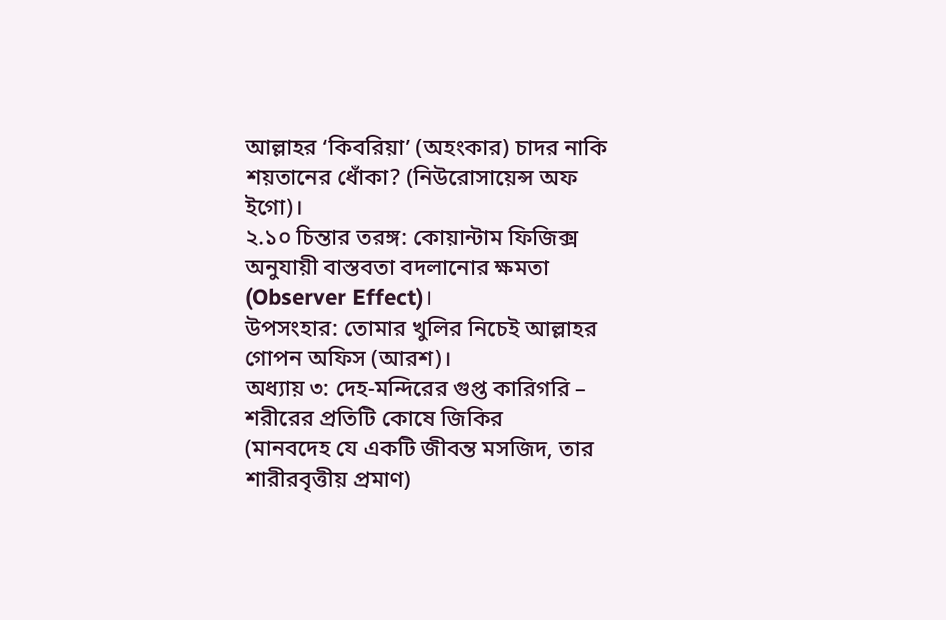আল্লাহর ‘কিবরিয়া’ (অহংকার) চাদর নাকি শয়তানের ধোঁকা? (নিউরোসায়েন্স অফ ইগো)।
২.১০ চিন্তার তরঙ্গ: কোয়ান্টাম ফিজিক্স অনুযায়ী বাস্তবতা বদলানোর ক্ষমতা (Observer Effect)।
উপসংহার: তোমার খুলির নিচেই আল্লাহর গোপন অফিস (আরশ)।
অধ্যায় ৩: দেহ-মন্দিরের গুপ্ত কারিগরি – শরীরের প্রতিটি কোষে জিকির
(মানবদেহ যে একটি জীবন্ত মসজিদ, তার শারীরবৃত্তীয় প্রমাণ)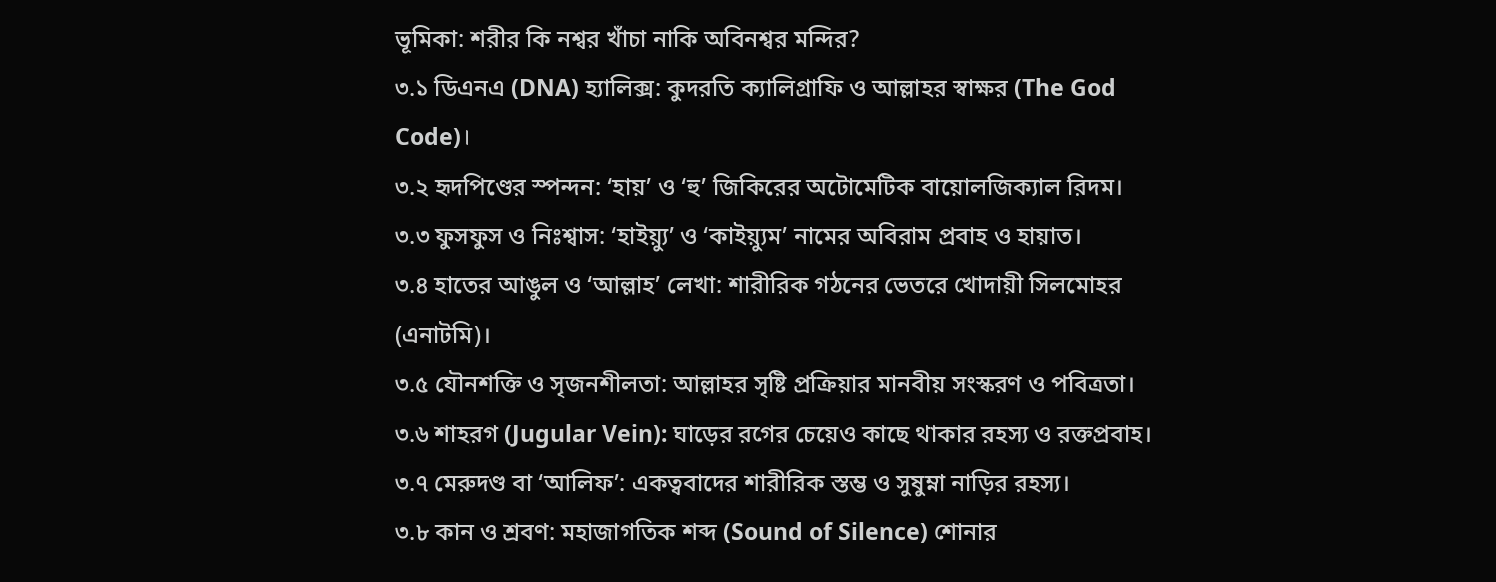ভূমিকা: শরীর কি নশ্বর খাঁচা নাকি অবিনশ্বর মন্দির?
৩.১ ডিএনএ (DNA) হ্যালিক্স: কুদরতি ক্যালিগ্রাফি ও আল্লাহর স্বাক্ষর (The God Code)।
৩.২ হৃদপিণ্ডের স্পন্দন: ‘হায়’ ও ‘হু’ জিকিরের অটোমেটিক বায়োলজিক্যাল রিদম।
৩.৩ ফুসফুস ও নিঃশ্বাস: ‘হাইয়্যু’ ও ‘কাইয়্যুম’ নামের অবিরাম প্রবাহ ও হায়াত।
৩.৪ হাতের আঙুল ও ‘আল্লাহ’ লেখা: শারীরিক গঠনের ভেতরে খোদায়ী সিলমোহর (এনাটমি)।
৩.৫ যৌনশক্তি ও সৃজনশীলতা: আল্লাহর সৃষ্টি প্রক্রিয়ার মানবীয় সংস্করণ ও পবিত্রতা।
৩.৬ শাহরগ (Jugular Vein): ঘাড়ের রগের চেয়েও কাছে থাকার রহস্য ও রক্তপ্রবাহ।
৩.৭ মেরুদণ্ড বা ‘আলিফ’: একত্ববাদের শারীরিক স্তম্ভ ও সুষুম্না নাড়ির রহস্য।
৩.৮ কান ও শ্রবণ: মহাজাগতিক শব্দ (Sound of Silence) শোনার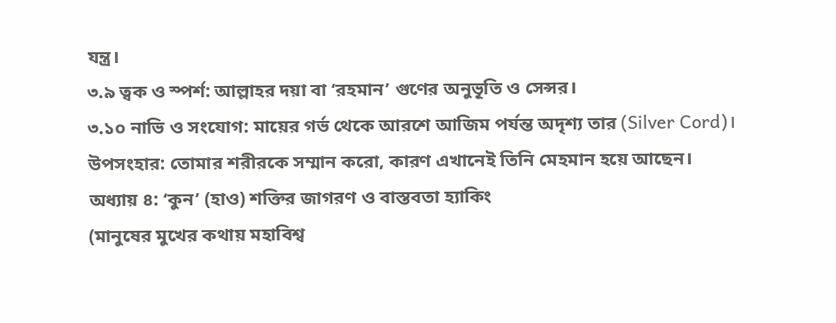যন্ত্র।
৩.৯ ত্বক ও স্পর্শ: আল্লাহর দয়া বা ‘রহমান’ গুণের অনুভূতি ও সেন্সর।
৩.১০ নাভি ও সংযোগ: মায়ের গর্ভ থেকে আরশে আজিম পর্যন্ত অদৃশ্য তার (Silver Cord)।
উপসংহার: তোমার শরীরকে সম্মান করো, কারণ এখানেই তিনি মেহমান হয়ে আছেন।
অধ্যায় ৪: ‘কুন’ (হাও) শক্তির জাগরণ ও বাস্তবতা হ্যাকিং
(মানুষের মুখের কথায় মহাবিশ্ব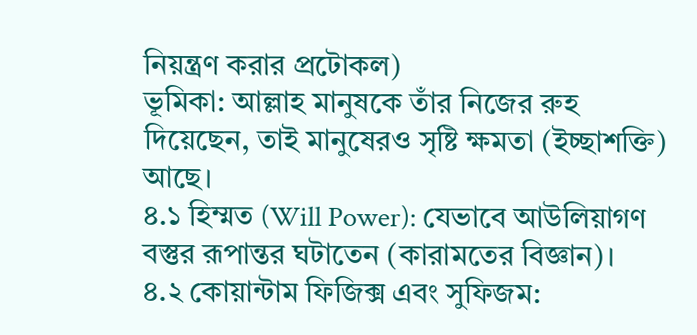নিয়ন্ত্রণ করার প্রটোকল)
ভূমিকা: আল্লাহ মানুষকে তাঁর নিজের রুহ দিয়েছেন, তাই মানুষেরও সৃষ্টি ক্ষমতা (ইচ্ছাশক্তি) আছে।
৪.১ হিম্মত (Will Power): যেভাবে আউলিয়াগণ বস্তুর রূপান্তর ঘটাতেন (কারামতের বিজ্ঞান)।
৪.২ কোয়ান্টাম ফিজিক্স এবং সুফিজম: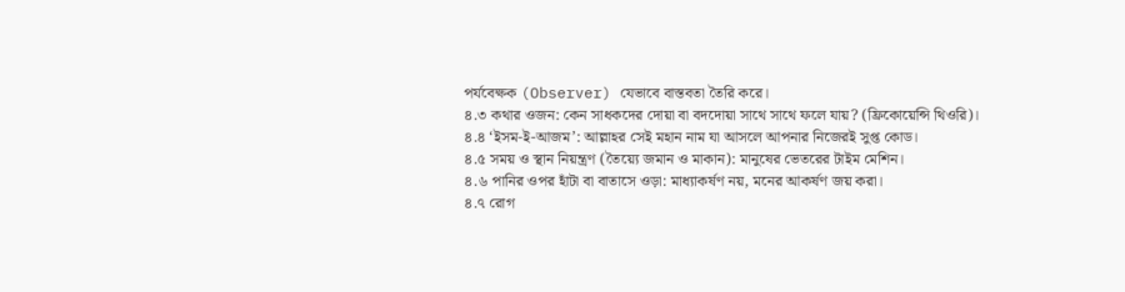পর্যবেক্ষক (Observer) যেভাবে বাস্তবতা তৈরি করে।
৪.৩ কথার ওজন: কেন সাধকদের দোয়া বা বদদোয়া সাথে সাথে ফলে যায়? (ফ্রিকোয়েন্সি থিওরি)।
৪.৪ ‘ইসম-ই-আজম’: আল্লাহর সেই মহান নাম যা আসলে আপনার নিজেরই সুপ্ত কোড।
৪.৫ সময় ও স্থান নিয়ন্ত্রণ (তৈয়্যে জমান ও মাকান): মানুষের ভেতরের টাইম মেশিন।
৪.৬ পানির ওপর হাঁটা বা বাতাসে ওড়া: মাধ্যাকর্ষণ নয়, মনের আকর্ষণ জয় করা।
৪.৭ রোগ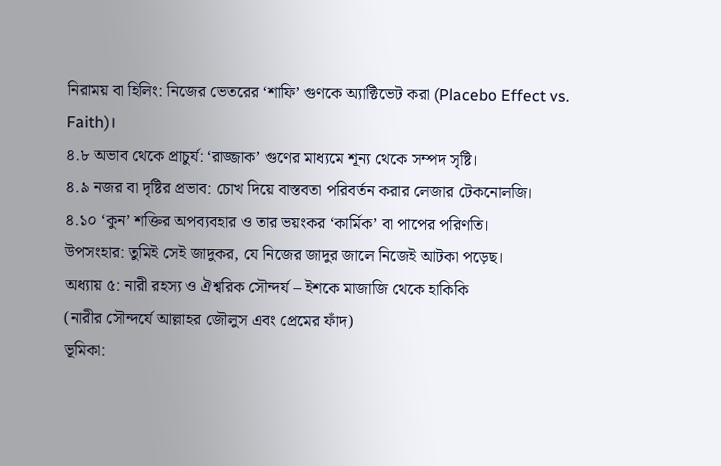নিরাময় বা হিলিং: নিজের ভেতরের ‘শাফি’ গুণকে অ্যাক্টিভেট করা (Placebo Effect vs. Faith)।
৪.৮ অভাব থেকে প্রাচুর্য: ‘রাজ্জাক’ গুণের মাধ্যমে শূন্য থেকে সম্পদ সৃষ্টি।
৪.৯ নজর বা দৃষ্টির প্রভাব: চোখ দিয়ে বাস্তবতা পরিবর্তন করার লেজার টেকনোলজি।
৪.১০ ‘কুন’ শক্তির অপব্যবহার ও তার ভয়ংকর ‘কার্মিক’ বা পাপের পরিণতি।
উপসংহার: তুমিই সেই জাদুকর, যে নিজের জাদুর জালে নিজেই আটকা পড়েছ।
অধ্যায় ৫: নারী রহস্য ও ঐশ্বরিক সৌন্দর্য – ইশকে মাজাজি থেকে হাকিকি
(নারীর সৌন্দর্যে আল্লাহর জৌলুস এবং প্রেমের ফাঁদ)
ভূমিকা: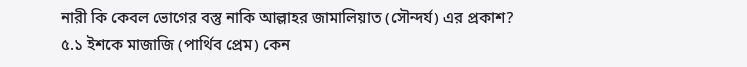নারী কি কেবল ভোগের বস্তু নাকি আল্লাহর জামালিয়াত (সৌন্দর্য) এর প্রকাশ?
৫.১ ইশকে মাজাজি (পার্থিব প্রেম) কেন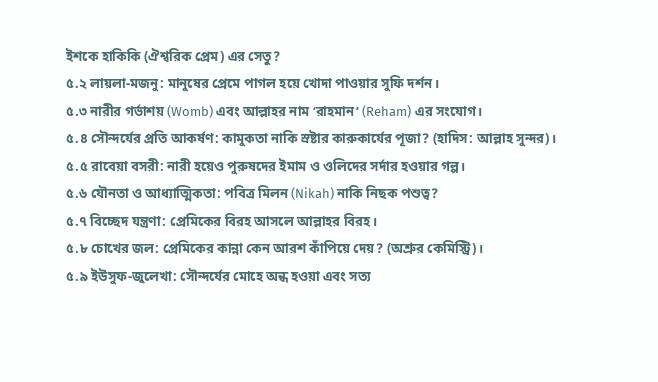ইশকে হাকিকি (ঐশ্বরিক প্রেম) এর সেতু?
৫.২ লায়লা-মজনু: মানুষের প্রেমে পাগল হয়ে খোদা পাওয়ার সুফি দর্শন।
৫.৩ নারীর গর্ভাশয় (Womb) এবং আল্লাহর নাম ‘রাহমান’ (Reham) এর সংযোগ।
৫.৪ সৌন্দর্যের প্রতি আকর্ষণ: কামুকতা নাকি স্রষ্টার কারুকার্যের পূজা? (হাদিস: আল্লাহ সুন্দর)।
৫.৫ রাবেয়া বসরী: নারী হয়েও পুরুষদের ইমাম ও ওলিদের সর্দার হওয়ার গল্প।
৫.৬ যৌনতা ও আধ্যাত্মিকতা: পবিত্র মিলন (Nikah) নাকি নিছক পশুত্ব?
৫.৭ বিচ্ছেদ যন্ত্রণা: প্রেমিকের বিরহ আসলে আল্লাহর বিরহ।
৫.৮ চোখের জল: প্রেমিকের কান্না কেন আরশ কাঁপিয়ে দেয়? (অশ্রুর কেমিস্ট্রি)।
৫.৯ ইউসুফ-জুলেখা: সৌন্দর্যের মোহে অন্ধ হওয়া এবং সত্য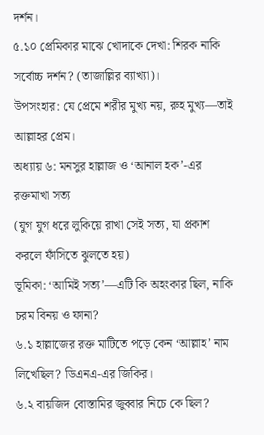দর্শন।
৫.১০ প্রেমিকার মাঝে খোদাকে দেখা: শিরক নাকি সর্বোচ্চ দর্শন? (তাজাল্লির ব্যাখ্যা)।
উপসংহার: যে প্রেমে শরীর মুখ্য নয়, রুহ মুখ্য—তাই আল্লাহর প্রেম।
অধ্যায় ৬: মনসুর হাল্লাজ ও ‘আনাল হক’-এর রক্তমাখা সত্য
(যুগ যুগ ধরে লুকিয়ে রাখা সেই সত্য, যা প্রকাশ করলে ফাঁসিতে ঝুলতে হয়)
ভূমিকা: ‘আমিই সত্য’—এটি কি অহংকার ছিল, নাকি চরম বিনয় ও ফানা?
৬.১ হাল্লাজের রক্ত মাটিতে পড়ে কেন ‘আল্লাহ’ নাম লিখেছিল? ডিএনএ-এর জিকির।
৬.২ বায়জিদ বোস্তামির জুব্বার নিচে কে ছিল?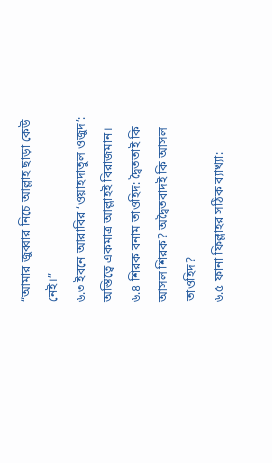“আমার জুব্বার নিচে আল্লাহ ছাড়া কেউ নেই।”
৬.৩ ইবনে আরাবির ‘ওয়াহদাতুল ওজুদ’: অস্তিত্বে একমাত্র আল্লাহই বিরাজমান।
৬.৪ শিরক বনাম তাওহিদ: দ্বৈততাই কি আসল শিরক? অদ্বৈতবাদই কি আসল তাওহিদ?
৬.৫ ফানা ফিল্লাহর সঠিক ব্যাখ্যা: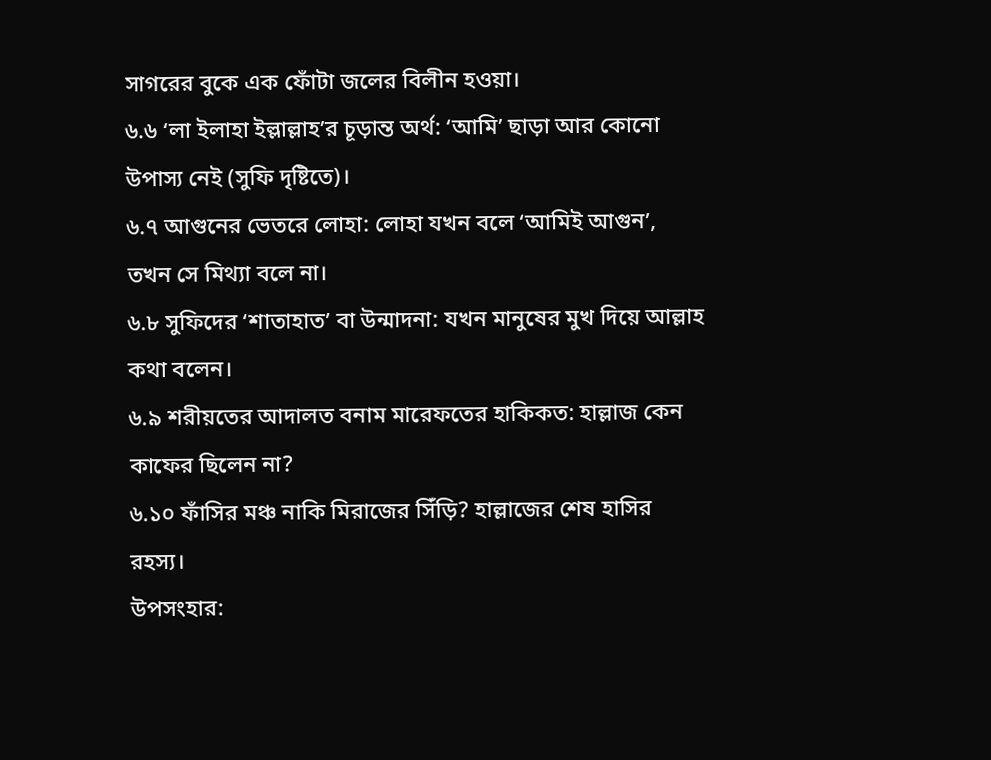সাগরের বুকে এক ফোঁটা জলের বিলীন হওয়া।
৬.৬ ‘লা ইলাহা ইল্লাল্লাহ’র চূড়ান্ত অর্থ: ‘আমি’ ছাড়া আর কোনো উপাস্য নেই (সুফি দৃষ্টিতে)।
৬.৭ আগুনের ভেতরে লোহা: লোহা যখন বলে ‘আমিই আগুন’, তখন সে মিথ্যা বলে না।
৬.৮ সুফিদের ‘শাতাহাত’ বা উন্মাদনা: যখন মানুষের মুখ দিয়ে আল্লাহ কথা বলেন।
৬.৯ শরীয়তের আদালত বনাম মারেফতের হাকিকত: হাল্লাজ কেন কাফের ছিলেন না?
৬.১০ ফাঁসির মঞ্চ নাকি মিরাজের সিঁড়ি? হাল্লাজের শেষ হাসির রহস্য।
উপসংহার: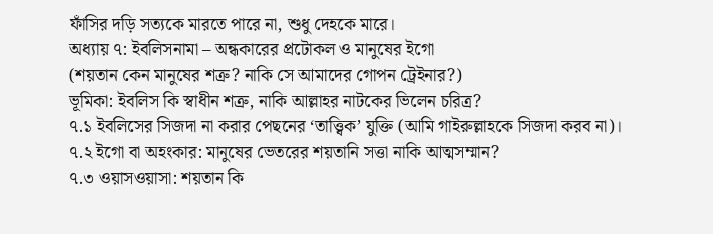ফাঁসির দড়ি সত্যকে মারতে পারে না, শুধু দেহকে মারে।
অধ্যায় ৭: ইবলিসনামা – অন্ধকারের প্রটোকল ও মানুষের ইগো
(শয়তান কেন মানুষের শত্রু? নাকি সে আমাদের গোপন ট্রেইনার?)
ভূমিকা: ইবলিস কি স্বাধীন শত্রু, নাকি আল্লাহর নাটকের ভিলেন চরিত্র?
৭.১ ইবলিসের সিজদা না করার পেছনের ‘তাত্ত্বিক’ যুক্তি (আমি গাইরুল্লাহকে সিজদা করব না)।
৭.২ ইগো বা অহংকার: মানুষের ভেতরের শয়তানি সত্তা নাকি আত্মসম্মান?
৭.৩ ওয়াসওয়াসা: শয়তান কি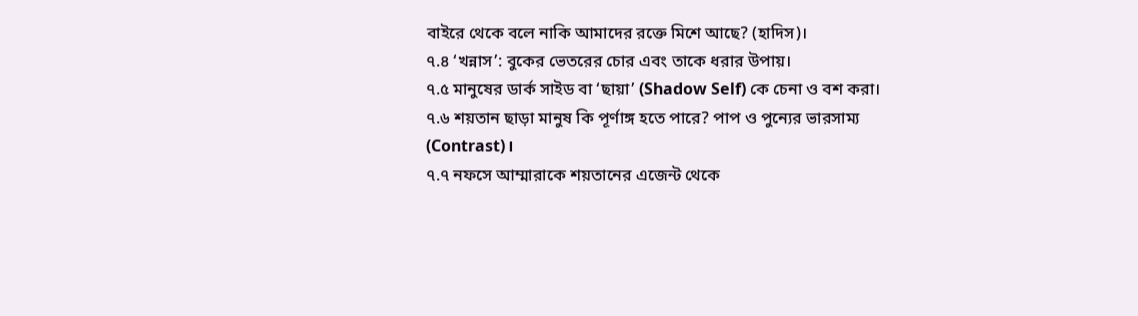বাইরে থেকে বলে নাকি আমাদের রক্তে মিশে আছে? (হাদিস)।
৭.৪ ‘খন্নাস’: বুকের ভেতরের চোর এবং তাকে ধরার উপায়।
৭.৫ মানুষের ডার্ক সাইড বা ‘ছায়া’ (Shadow Self) কে চেনা ও বশ করা।
৭.৬ শয়তান ছাড়া মানুষ কি পূর্ণাঙ্গ হতে পারে? পাপ ও পুন্যের ভারসাম্য (Contrast)।
৭.৭ নফসে আম্মারাকে শয়তানের এজেন্ট থেকে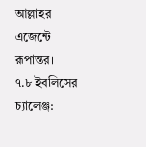আল্লাহর এজেন্টে রূপান্তর।
৭.৮ ইবলিসের চ্যালেঞ্জ: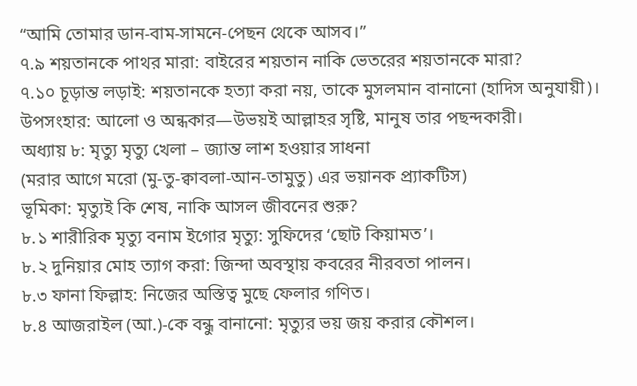“আমি তোমার ডান-বাম-সামনে-পেছন থেকে আসব।”
৭.৯ শয়তানকে পাথর মারা: বাইরের শয়তান নাকি ভেতরের শয়তানকে মারা?
৭.১০ চূড়ান্ত লড়াই: শয়তানকে হত্যা করা নয়, তাকে মুসলমান বানানো (হাদিস অনুযায়ী)।
উপসংহার: আলো ও অন্ধকার—উভয়ই আল্লাহর সৃষ্টি, মানুষ তার পছন্দকারী।
অধ্যায় ৮: মৃত্যু মৃত্যু খেলা – জ্যান্ত লাশ হওয়ার সাধনা
(মরার আগে মরো (মু-তু-ক্বাবলা-আন-তামুতু) এর ভয়ানক প্র্যাকটিস)
ভূমিকা: মৃত্যুই কি শেষ, নাকি আসল জীবনের শুরু?
৮.১ শারীরিক মৃত্যু বনাম ইগোর মৃত্যু: সুফিদের ‘ছোট কিয়ামত’।
৮.২ দুনিয়ার মোহ ত্যাগ করা: জিন্দা অবস্থায় কবরের নীরবতা পালন।
৮.৩ ফানা ফিল্লাহ: নিজের অস্তিত্ব মুছে ফেলার গণিত।
৮.৪ আজরাইল (আ.)-কে বন্ধু বানানো: মৃত্যুর ভয় জয় করার কৌশল।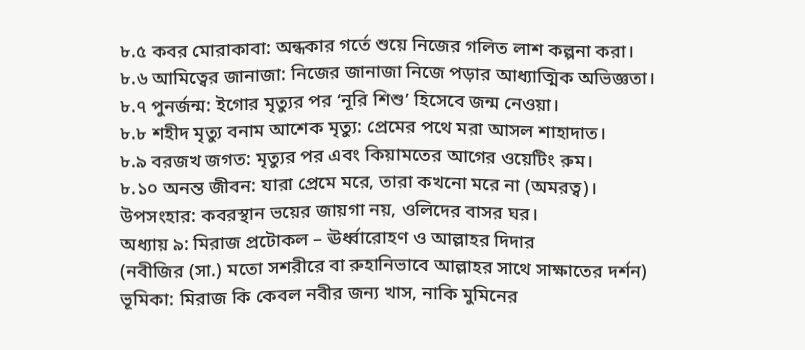৮.৫ কবর মোরাকাবা: অন্ধকার গর্তে শুয়ে নিজের গলিত লাশ কল্পনা করা।
৮.৬ আমিত্বের জানাজা: নিজের জানাজা নিজে পড়ার আধ্যাত্মিক অভিজ্ঞতা।
৮.৭ পুনর্জন্ম: ইগোর মৃত্যুর পর ‘নূরি শিশু’ হিসেবে জন্ম নেওয়া।
৮.৮ শহীদ মৃত্যু বনাম আশেক মৃত্যু: প্রেমের পথে মরা আসল শাহাদাত।
৮.৯ বরজখ জগত: মৃত্যুর পর এবং কিয়ামতের আগের ওয়েটিং রুম।
৮.১০ অনন্ত জীবন: যারা প্রেমে মরে, তারা কখনো মরে না (অমরত্ব)।
উপসংহার: কবরস্থান ভয়ের জায়গা নয়, ওলিদের বাসর ঘর।
অধ্যায় ৯: মিরাজ প্রটোকল – ঊর্ধ্বারোহণ ও আল্লাহর দিদার
(নবীজির (সা.) মতো সশরীরে বা রুহানিভাবে আল্লাহর সাথে সাক্ষাতের দর্শন)
ভূমিকা: মিরাজ কি কেবল নবীর জন্য খাস, নাকি মুমিনের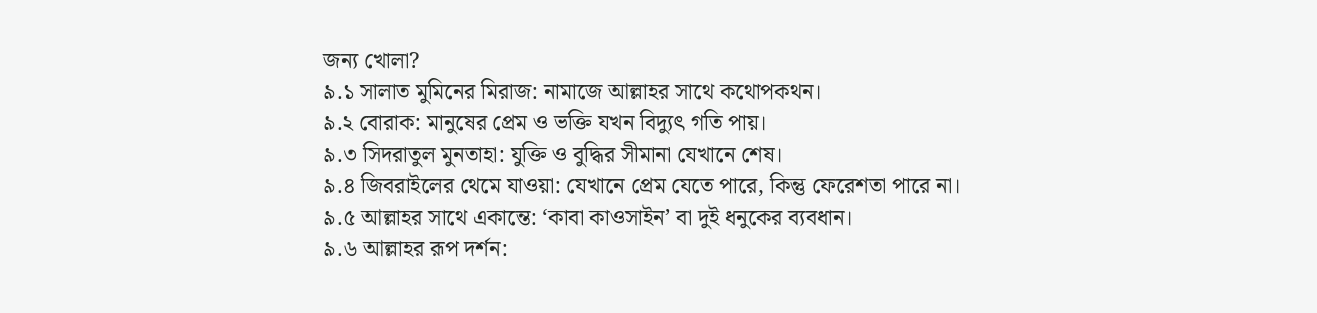জন্য খোলা?
৯.১ সালাত মুমিনের মিরাজ: নামাজে আল্লাহর সাথে কথোপকথন।
৯.২ বোরাক: মানুষের প্রেম ও ভক্তি যখন বিদ্যুৎ গতি পায়।
৯.৩ সিদরাতুল মুনতাহা: যুক্তি ও বুদ্ধির সীমানা যেখানে শেষ।
৯.৪ জিবরাইলের থেমে যাওয়া: যেখানে প্রেম যেতে পারে, কিন্তু ফেরেশতা পারে না।
৯.৫ আল্লাহর সাথে একান্তে: ‘কাবা কাওসাইন’ বা দুই ধনুকের ব্যবধান।
৯.৬ আল্লাহর রূপ দর্শন: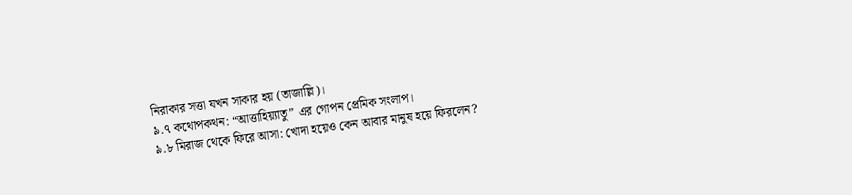নিরাকার সত্তা যখন সাকার হয় (তাজাল্লি)।
৯.৭ কথোপকথন: “আত্তাহিয়্যাতু” এর গোপন প্রেমিক সংলাপ।
৯.৮ মিরাজ থেকে ফিরে আসা: খোদা হয়েও কেন আবার মানুষ হয়ে ফিরলেন?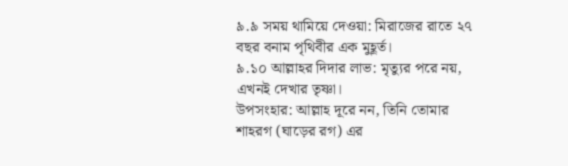৯.৯ সময় থামিয়ে দেওয়া: মিরাজের রাতে ২৭ বছর বনাম পৃথিবীর এক মুহূর্ত।
৯.১০ আল্লাহর দিদার লাভ: মৃত্যুর পরে নয়, এখনই দেখার তৃষ্ণা।
উপসংহার: আল্লাহ দূরে নন, তিনি তোমার শাহরগ (ঘাড়ের রগ) এর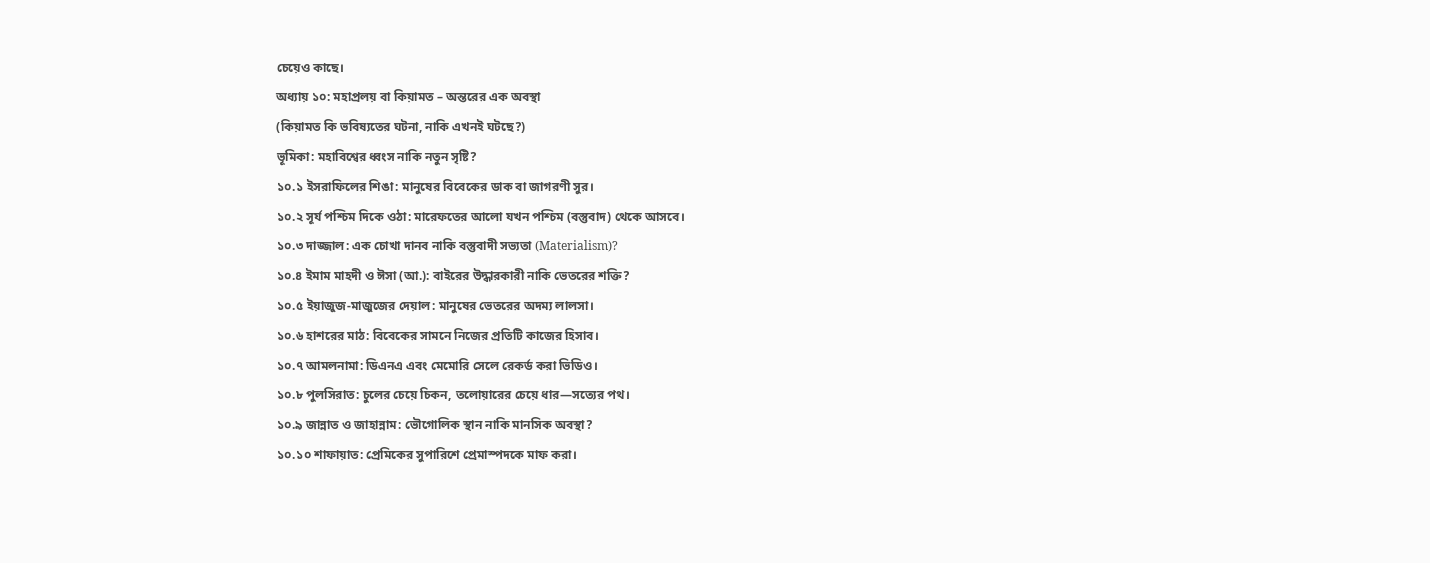চেয়েও কাছে।
অধ্যায় ১০: মহাপ্রলয় বা কিয়ামত – অন্তরের এক অবস্থা
(কিয়ামত কি ভবিষ্যতের ঘটনা, নাকি এখনই ঘটছে?)
ভূমিকা: মহাবিশ্বের ধ্বংস নাকি নতুন সৃষ্টি?
১০.১ ইসরাফিলের শিঙা: মানুষের বিবেকের ডাক বা জাগরণী সুর।
১০.২ সূর্য পশ্চিম দিকে ওঠা: মারেফতের আলো যখন পশ্চিম (বস্তুবাদ) থেকে আসবে।
১০.৩ দাজ্জাল: এক চোখা দানব নাকি বস্তুবাদী সভ্যতা (Materialism)?
১০.৪ ইমাম মাহদী ও ঈসা (আ.): বাইরের উদ্ধারকারী নাকি ভেতরের শক্তি?
১০.৫ ইয়াজুজ-মাজুজের দেয়াল: মানুষের ভেতরের অদম্য লালসা।
১০.৬ হাশরের মাঠ: বিবেকের সামনে নিজের প্রতিটি কাজের হিসাব।
১০.৭ আমলনামা: ডিএনএ এবং মেমোরি সেলে রেকর্ড করা ভিডিও।
১০.৮ পুলসিরাত: চুলের চেয়ে চিকন, তলোয়ারের চেয়ে ধার—সত্যের পথ।
১০.৯ জান্নাত ও জাহান্নাম: ভৌগোলিক স্থান নাকি মানসিক অবস্থা?
১০.১০ শাফায়াত: প্রেমিকের সুপারিশে প্রেমাস্পদকে মাফ করা।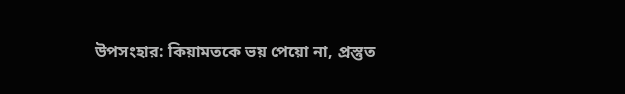উপসংহার: কিয়ামতকে ভয় পেয়ো না, প্রস্তুত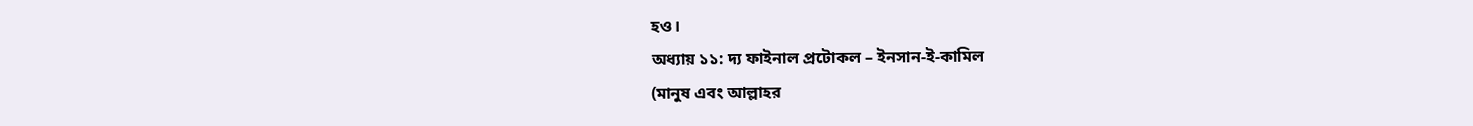হও।
অধ্যায় ১১: দ্য ফাইনাল প্রটোকল – ইনসান-ই-কামিল
(মানুষ এবং আল্লাহর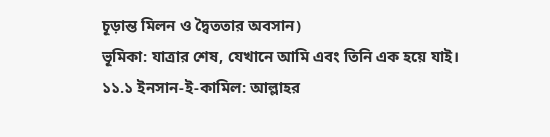চূড়ান্ত মিলন ও দ্বৈততার অবসান)
ভূমিকা: যাত্রার শেষ, যেখানে আমি এবং তিনি এক হয়ে যাই।
১১.১ ইনসান-ই-কামিল: আল্লাহর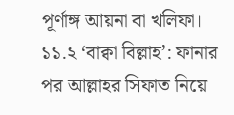পূর্ণাঙ্গ আয়না বা খলিফা।
১১.২ ‘বাক্বা বিল্লাহ’: ফানার পর আল্লাহর সিফাত নিয়ে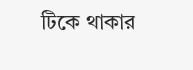টিকে থাকার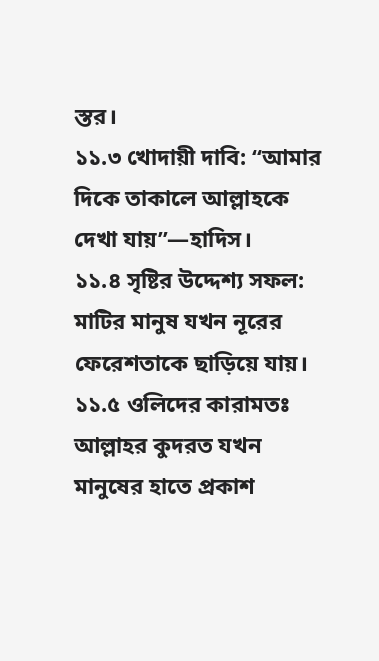স্তর।
১১.৩ খোদায়ী দাবি: “আমার দিকে তাকালে আল্লাহকে দেখা যায়”—হাদিস।
১১.৪ সৃষ্টির উদ্দেশ্য সফল: মাটির মানুষ যখন নূরের ফেরেশতাকে ছাড়িয়ে যায়।
১১.৫ ওলিদের কারামতঃ আল্লাহর কুদরত যখন মানুষের হাতে প্রকাশ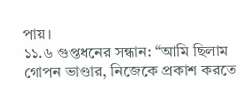পায়।
১১.৬ গুপ্তধনের সন্ধান: “আমি ছিলাম গোপন ভাণ্ডার, নিজেকে প্রকাশ করতে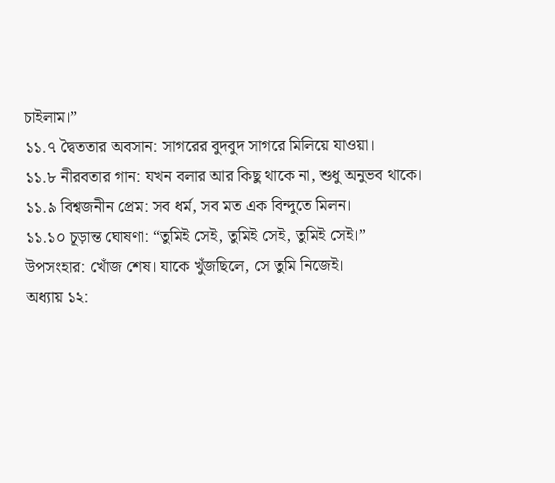চাইলাম।”
১১.৭ দ্বৈততার অবসান: সাগরের বুদবুদ সাগরে মিলিয়ে যাওয়া।
১১.৮ নীরবতার গান: যখন বলার আর কিছু থাকে না, শুধু অনুভব থাকে।
১১.৯ বিশ্বজনীন প্রেম: সব ধর্ম, সব মত এক বিন্দুতে মিলন।
১১.১০ চূড়ান্ত ঘোষণা: “তুমিই সেই, তুমিই সেই, তুমিই সেই।”
উপসংহার: খোঁজ শেষ। যাকে খুঁজছিলে, সে তুমি নিজেই।
অধ্যায় ১২: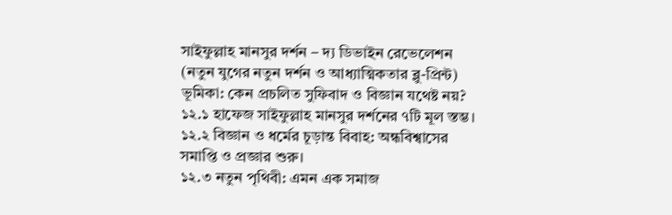সাইফুল্লাহ মানসুর দর্শন – দ্য ডিভাইন রেভেলেশন
(নতুন যুগের নতুন দর্শন ও আধ্যাত্মিকতার ব্লু-প্রিন্ট)
ভূমিকা: কেন প্রচলিত সুফিবাদ ও বিজ্ঞান যথেষ্ট নয়?
১২.১ হাফেজ সাইফুল্লাহ মানসুর দর্শনের ৭টি মূল স্তম্ভ।
১২.২ বিজ্ঞান ও ধর্মের চূড়ান্ত বিবাহ: অন্ধবিশ্বাসের সমাপ্তি ও প্রজ্ঞার শুরু।
১২.৩ নতুন পৃথিবী: এমন এক সমাজ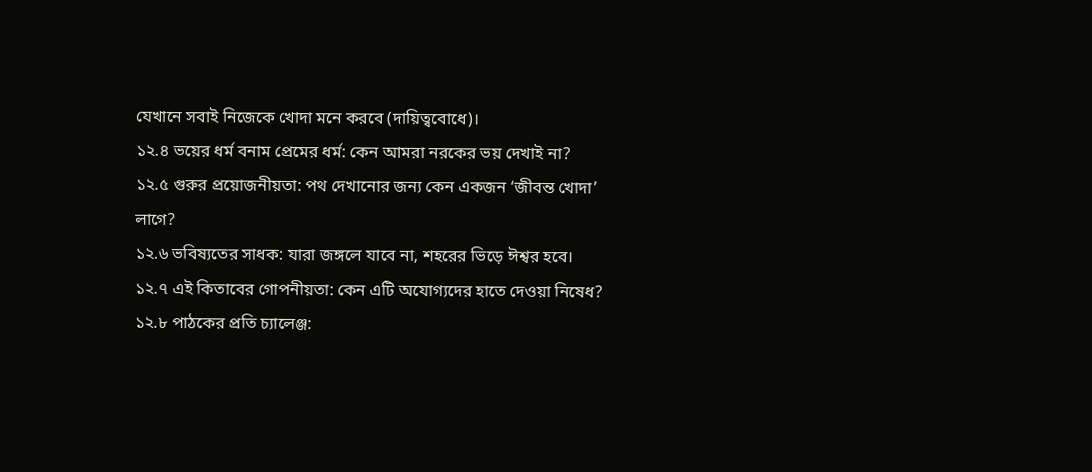যেখানে সবাই নিজেকে খোদা মনে করবে (দায়িত্ববোধে)।
১২.৪ ভয়ের ধর্ম বনাম প্রেমের ধর্ম: কেন আমরা নরকের ভয় দেখাই না?
১২.৫ গুরুর প্রয়োজনীয়তা: পথ দেখানোর জন্য কেন একজন ‘জীবন্ত খোদা’ লাগে?
১২.৬ ভবিষ্যতের সাধক: যারা জঙ্গলে যাবে না, শহরের ভিড়ে ঈশ্বর হবে।
১২.৭ এই কিতাবের গোপনীয়তা: কেন এটি অযোগ্যদের হাতে দেওয়া নিষেধ?
১২.৮ পাঠকের প্রতি চ্যালেঞ্জ: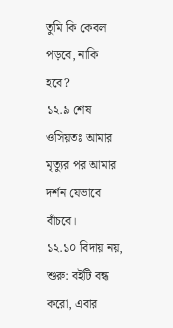তুমি কি কেবল পড়বে, নাকি হবে?
১২.৯ শেষ ওসিয়তঃ আমার মৃত্যুর পর আমার দর্শন যেভাবে বাঁচবে।
১২.১০ বিদায় নয়, শুরু: বইটি বন্ধ করো, এবার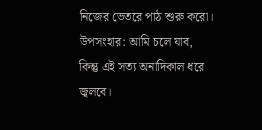নিজের ভেতরে পাঠ শুরু করো।
উপসংহার: আমি চলে যাব, কিন্তু এই সত্য অনাদিকাল ধরে জ্বলবে।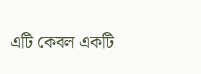এটি কেবল একটি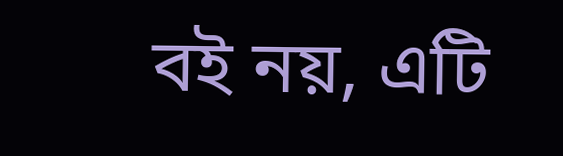বই নয়, এটি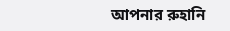আপনার রুহানি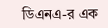ডিএনএ-র এক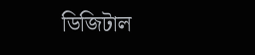ডিজিটাল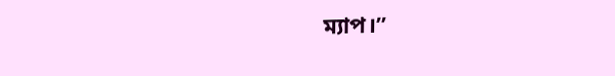ম্যাপ।”